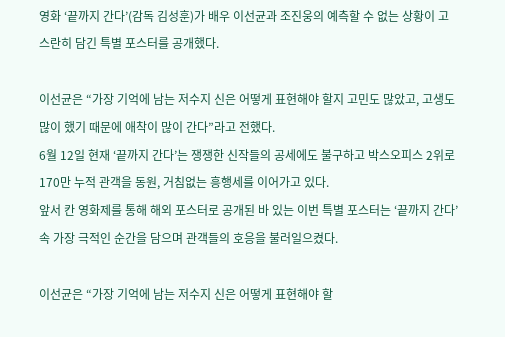영화 ‘끝까지 간다’(감독 김성훈)가 배우 이선균과 조진웅의 예측할 수 없는 상황이 고스란히 담긴 특별 포스터를 공개했다.

이선균은 “가장 기억에 남는 저수지 신은 어떻게 표현해야 할지 고민도 많았고, 고생도 많이 했기 때문에 애착이 많이 간다”라고 전했다.
6월 12일 현재 ‘끝까지 간다’는 쟁쟁한 신작들의 공세에도 불구하고 박스오피스 2위로 170만 누적 관객을 동원, 거침없는 흥행세를 이어가고 있다.
앞서 칸 영화제를 통해 해외 포스터로 공개된 바 있는 이번 특별 포스터는 ‘끝까지 간다’ 속 가장 극적인 순간을 담으며 관객들의 호응을 불러일으켰다.

이선균은 “가장 기억에 남는 저수지 신은 어떻게 표현해야 할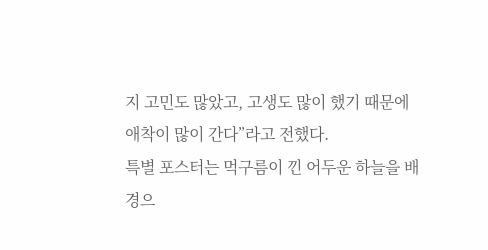지 고민도 많았고, 고생도 많이 했기 때문에 애착이 많이 간다”라고 전했다.
특별 포스터는 먹구름이 낀 어두운 하늘을 배경으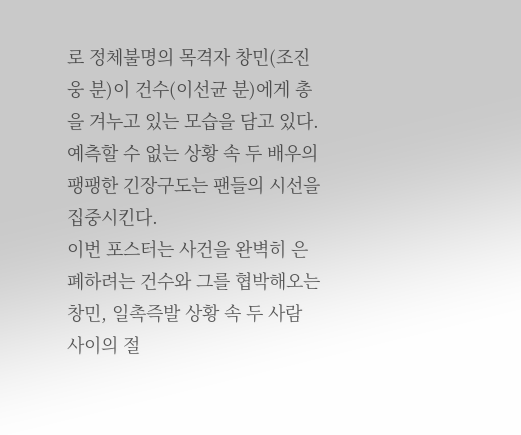로 정체불명의 목격자 창민(조진웅 분)이 건수(이선균 분)에게 총을 겨누고 있는 모습을 담고 있다. 예측할 수 없는 상황 속 두 배우의 팽팽한 긴장구도는 팬들의 시선을 집중시킨다.
이번 포스터는 사건을 완벽히 은폐하려는 건수와 그를 협박해오는 창민, 일촉즉발 상황 속 두 사람 사이의 절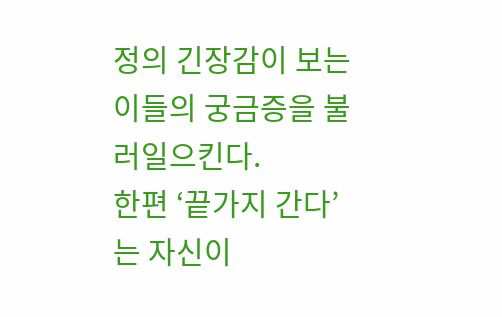정의 긴장감이 보는 이들의 궁금증을 불러일으킨다.
한편 ‘끝가지 간다’는 자신이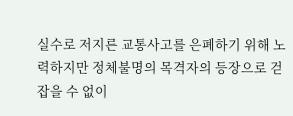실수로 저지른 교통사고를 은폐하기 위해 노력하지만 정체불명의 목격자의 등장으로 걷잡을 수 없이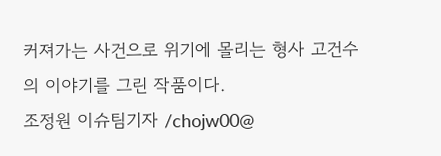커져가는 사건으로 위기에 몰리는 형사 고건수의 이야기를 그린 작품이다.
조정원 이슈팀기자 /chojw00@